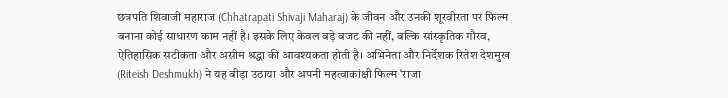छत्रपति शिवाजी महाराज (Chhatrapati Shivaji Maharaj) के जीवन और उनकी शूरवीरता पर फिल्म बनाना कोई साधारण काम नहीं है। इसके लिए केवल बड़े बजट की नहीं, बल्कि सांस्कृतिक गौरव, ऐतिहासिक सटीकता और असीम श्रद्धा की आवश्यकता होती है। अभिनेता और निर्देशक रितेश देशमुख (Riteish Deshmukh) ने यह बीड़ा उठाया और अपनी महत्वाकांक्षी फिल्म ‘राजा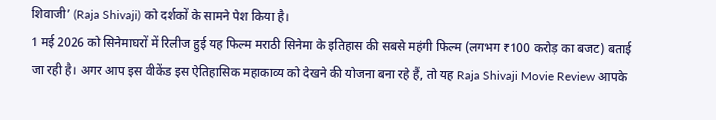शिवाजी’ (Raja Shivaji) को दर्शकों के सामने पेश किया है।
1 मई 2026 को सिनेमाघरों में रिलीज हुई यह फिल्म मराठी सिनेमा के इतिहास की सबसे महंगी फिल्म (लगभग ₹100 करोड़ का बजट) बताई जा रही है। अगर आप इस वीकेंड इस ऐतिहासिक महाकाव्य को देखने की योजना बना रहे हैं, तो यह Raja Shivaji Movie Review आपके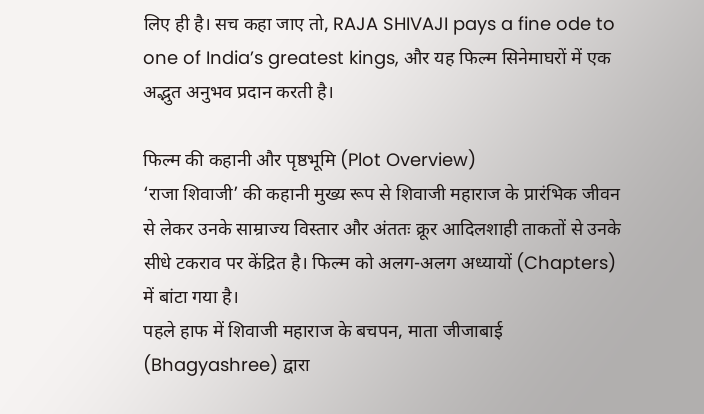लिए ही है। सच कहा जाए तो, RAJA SHIVAJI pays a fine ode to one of India’s greatest kings, और यह फिल्म सिनेमाघरों में एक अद्भुत अनुभव प्रदान करती है।

फिल्म की कहानी और पृष्ठभूमि (Plot Overview)
‘राजा शिवाजी’ की कहानी मुख्य रूप से शिवाजी महाराज के प्रारंभिक जीवन से लेकर उनके साम्राज्य विस्तार और अंततः क्रूर आदिलशाही ताकतों से उनके सीधे टकराव पर केंद्रित है। फिल्म को अलग-अलग अध्यायों (Chapters) में बांटा गया है।
पहले हाफ में शिवाजी महाराज के बचपन, माता जीजाबाई (Bhagyashree) द्वारा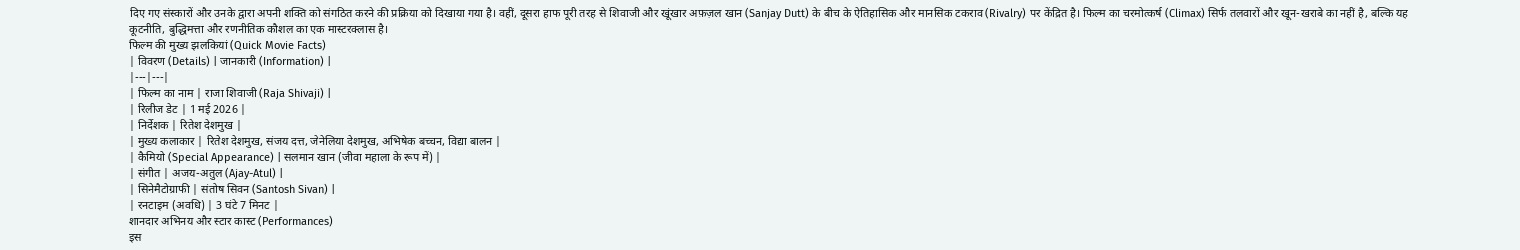दिए गए संस्कारों और उनके द्वारा अपनी शक्ति को संगठित करने की प्रक्रिया को दिखाया गया है। वहीं, दूसरा हाफ पूरी तरह से शिवाजी और खूंखार अफ़ज़ल खान (Sanjay Dutt) के बीच के ऐतिहासिक और मानसिक टकराव (Rivalry) पर केंद्रित है। फिल्म का चरमोत्कर्ष (Climax) सिर्फ तलवारों और खून-खराबे का नहीं है, बल्कि यह कूटनीति, बुद्धिमत्ता और रणनीतिक कौशल का एक मास्टरक्लास है।
फिल्म की मुख्य झलकियां (Quick Movie Facts)
| विवरण (Details) | जानकारी (Information) |
|---|---|
| फिल्म का नाम | राजा शिवाजी (Raja Shivaji) |
| रिलीज डेट | 1 मई 2026 |
| निर्देशक | रितेश देशमुख |
| मुख्य कलाकार | रितेश देशमुख, संजय दत्त, जेनेलिया देशमुख, अभिषेक बच्चन, विद्या बालन |
| कैमियो (Special Appearance) | सलमान खान (जीवा महाला के रूप में) |
| संगीत | अजय-अतुल (Ajay-Atul) |
| सिनेमैटोग्राफी | संतोष सिवन (Santosh Sivan) |
| रनटाइम (अवधि) | 3 घंटे 7 मिनट |
शानदार अभिनय और स्टार कास्ट (Performances)
इस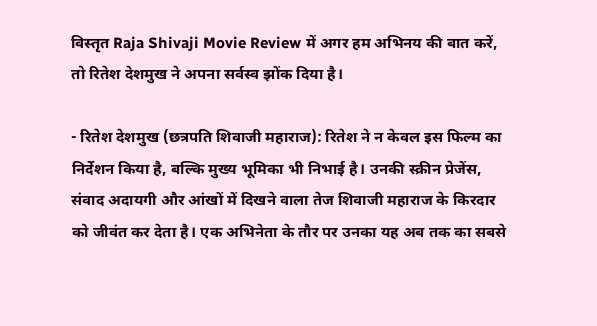विस्तृत Raja Shivaji Movie Review में अगर हम अभिनय की बात करें, तो रितेश देशमुख ने अपना सर्वस्व झोंक दिया है।

- रितेश देशमुख (छत्रपति शिवाजी महाराज): रितेश ने न केवल इस फिल्म का निर्देशन किया है, बल्कि मुख्य भूमिका भी निभाई है। उनकी स्क्रीन प्रेजेंस, संवाद अदायगी और आंखों में दिखने वाला तेज शिवाजी महाराज के किरदार को जीवंत कर देता है। एक अभिनेता के तौर पर उनका यह अब तक का सबसे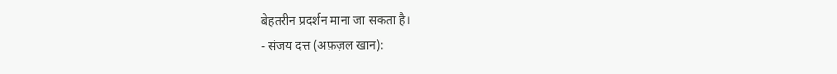बेहतरीन प्रदर्शन माना जा सकता है।
- संजय दत्त (अफ़ज़ल खान):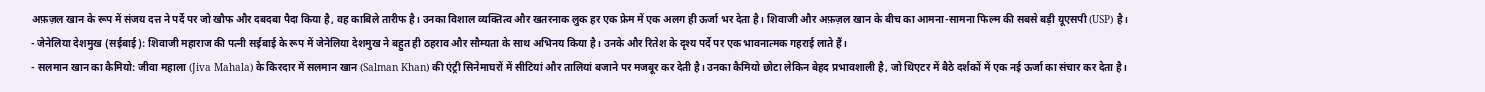अफ़ज़ल खान के रूप में संजय दत्त ने पर्दे पर जो खौफ और दबदबा पैदा किया है, वह काबिले तारीफ है। उनका विशाल व्यक्तित्व और खतरनाक लुक हर एक फ्रेम में एक अलग ही ऊर्जा भर देता है। शिवाजी और अफ़ज़ल खान के बीच का आमना-सामना फिल्म की सबसे बड़ी यूएसपी (USP) है।
- जेनेलिया देशमुख (सईबाई): शिवाजी महाराज की पत्नी सईबाई के रूप में जेनेलिया देशमुख ने बहुत ही ठहराव और सौम्यता के साथ अभिनय किया है। उनके और रितेश के दृश्य पर्दे पर एक भावनात्मक गहराई लाते हैं।
- सलमान खान का कैमियो: जीवा महाला (Jiva Mahala) के किरदार में सलमान खान (Salman Khan) की एंट्री सिनेमाघरों में सीटियां और तालियां बजाने पर मजबूर कर देती है। उनका कैमियो छोटा लेकिन बेहद प्रभावशाली है, जो थिएटर में बैठे दर्शकों में एक नई ऊर्जा का संचार कर देता है।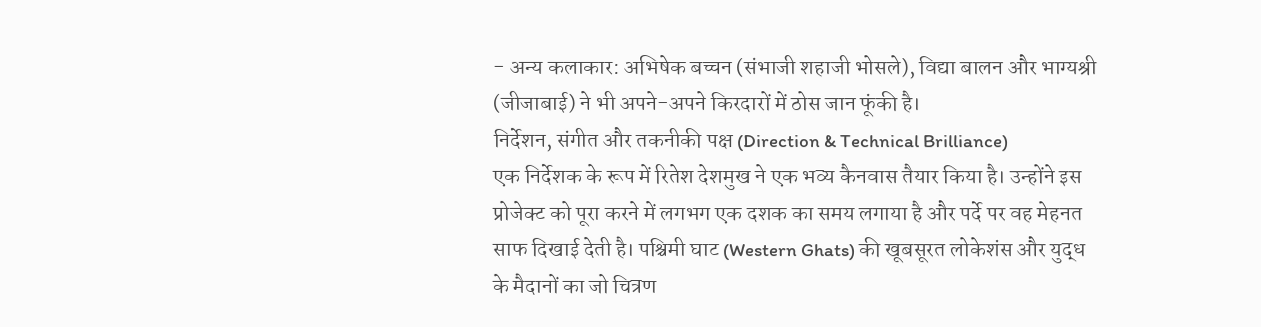- अन्य कलाकार: अभिषेक बच्चन (संभाजी शहाजी भोसले), विद्या बालन और भाग्यश्री (जीजाबाई) ने भी अपने-अपने किरदारों में ठोस जान फूंकी है।
निर्देशन, संगीत और तकनीकी पक्ष (Direction & Technical Brilliance)
एक निर्देशक के रूप में रितेश देशमुख ने एक भव्य कैनवास तैयार किया है। उन्होंने इस प्रोजेक्ट को पूरा करने में लगभग एक दशक का समय लगाया है और पर्दे पर वह मेहनत साफ दिखाई देती है। पश्चिमी घाट (Western Ghats) की खूबसूरत लोकेशंस और युद्ध के मैदानों का जो चित्रण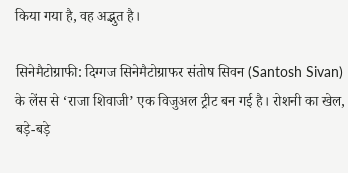किया गया है, वह अद्भुत है।

सिनेमैटोग्राफी: दिग्गज सिनेमैटोग्राफर संतोष सिवन (Santosh Sivan) के लेंस से ‘राजा शिवाजी’ एक विजुअल ट्रीट बन गई है। रोशनी का खेल, बड़े-बड़े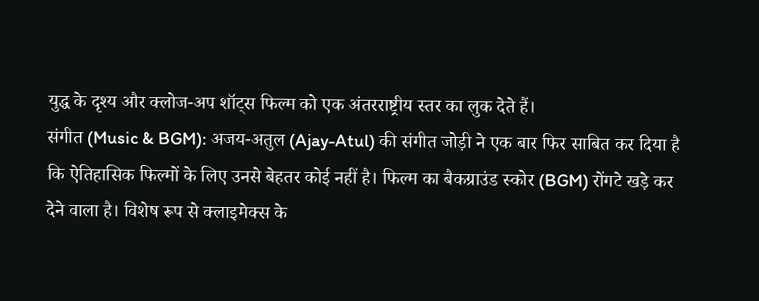युद्ध के दृश्य और क्लोज-अप शॉट्स फिल्म को एक अंतरराष्ट्रीय स्तर का लुक देते हैं।
संगीत (Music & BGM): अजय-अतुल (Ajay-Atul) की संगीत जोड़ी ने एक बार फिर साबित कर दिया है कि ऐतिहासिक फिल्मों के लिए उनसे बेहतर कोई नहीं है। फिल्म का बैकग्राउंड स्कोर (BGM) रोंगटे खड़े कर देने वाला है। विशेष रूप से क्लाइमेक्स के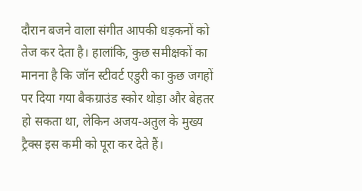दौरान बजने वाला संगीत आपकी धड़कनों को तेज कर देता है। हालांकि, कुछ समीक्षकों का मानना है कि जॉन स्टीवर्ट एडुरी का कुछ जगहों पर दिया गया बैकग्राउंड स्कोर थोड़ा और बेहतर हो सकता था, लेकिन अजय-अतुल के मुख्य ट्रैक्स इस कमी को पूरा कर देते हैं।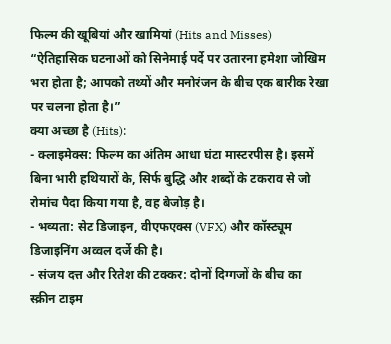फिल्म की खूबियां और खामियां (Hits and Misses)
“ऐतिहासिक घटनाओं को सिनेमाई पर्दे पर उतारना हमेशा जोखिम भरा होता है; आपको तथ्यों और मनोरंजन के बीच एक बारीक रेखा पर चलना होता है।”
क्या अच्छा है (Hits):
- क्लाइमेक्स: फिल्म का अंतिम आधा घंटा मास्टरपीस है। इसमें बिना भारी हथियारों के, सिर्फ बुद्धि और शब्दों के टकराव से जो रोमांच पैदा किया गया है, वह बेजोड़ है।
- भव्यता: सेट डिजाइन, वीएफएक्स (VFX) और कॉस्ट्यूम डिजाइनिंग अव्वल दर्जे की है।
- संजय दत्त और रितेश की टक्कर: दोनों दिग्गजों के बीच का स्क्रीन टाइम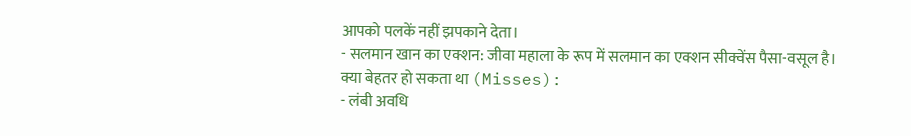आपको पलकें नहीं झपकाने देता।
- सलमान खान का एक्शन: जीवा महाला के रूप में सलमान का एक्शन सीक्वेंस पैसा-वसूल है।
क्या बेहतर हो सकता था (Misses):
- लंबी अवधि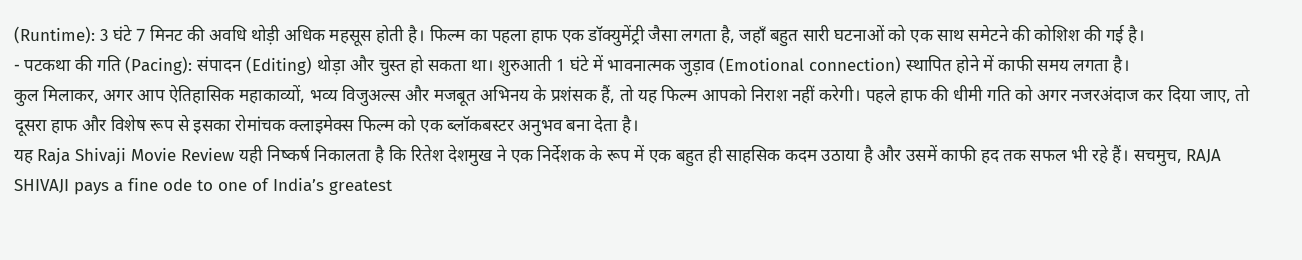(Runtime): 3 घंटे 7 मिनट की अवधि थोड़ी अधिक महसूस होती है। फिल्म का पहला हाफ एक डॉक्युमेंट्री जैसा लगता है, जहाँ बहुत सारी घटनाओं को एक साथ समेटने की कोशिश की गई है।
- पटकथा की गति (Pacing): संपादन (Editing) थोड़ा और चुस्त हो सकता था। शुरुआती 1 घंटे में भावनात्मक जुड़ाव (Emotional connection) स्थापित होने में काफी समय लगता है।
कुल मिलाकर, अगर आप ऐतिहासिक महाकाव्यों, भव्य विजुअल्स और मजबूत अभिनय के प्रशंसक हैं, तो यह फिल्म आपको निराश नहीं करेगी। पहले हाफ की धीमी गति को अगर नजरअंदाज कर दिया जाए, तो दूसरा हाफ और विशेष रूप से इसका रोमांचक क्लाइमेक्स फिल्म को एक ब्लॉकबस्टर अनुभव बना देता है।
यह Raja Shivaji Movie Review यही निष्कर्ष निकालता है कि रितेश देशमुख ने एक निर्देशक के रूप में एक बहुत ही साहसिक कदम उठाया है और उसमें काफी हद तक सफल भी रहे हैं। सचमुच, RAJA SHIVAJI pays a fine ode to one of India’s greatest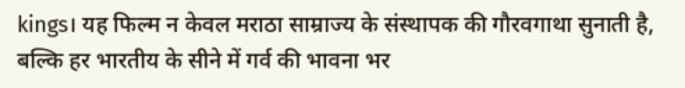kings। यह फिल्म न केवल मराठा साम्राज्य के संस्थापक की गौरवगाथा सुनाती है, बल्कि हर भारतीय के सीने में गर्व की भावना भर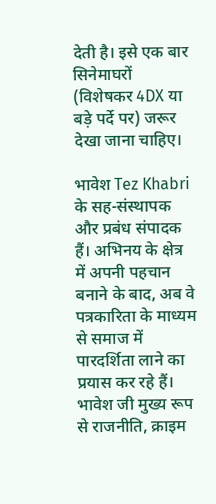देती है। इसे एक बार सिनेमाघरों (विशेषकर 4DX या बड़े पर्दे पर) जरूर देखा जाना चाहिए।

भावेश Tez Khabri के सह-संस्थापक और प्रबंध संपादक हैं। अभिनय के क्षेत्र में अपनी पहचान बनाने के बाद, अब वे पत्रकारिता के माध्यम से समाज में पारदर्शिता लाने का प्रयास कर रहे हैं। भावेश जी मुख्य रूप से राजनीति, क्राइम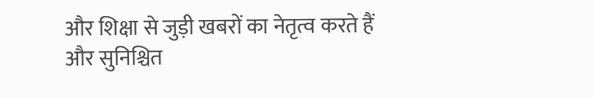और शिक्षा से जुड़ी खबरों का नेतृत्व करते हैं और सुनिश्चित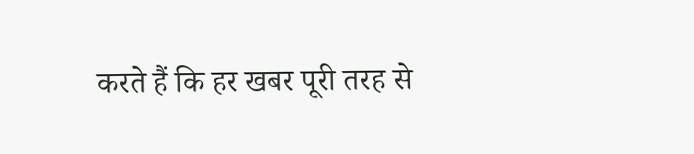करते हैं कि हर खबर पूरी तरह से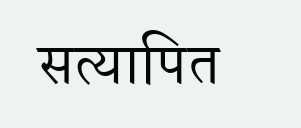सत्यापित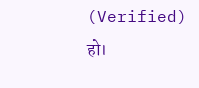(Verified) हो।